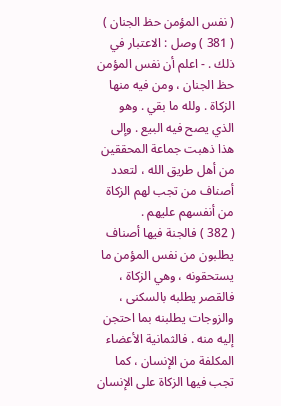( نفس المؤمن حظ الجنان )
( 381 ) وصل : الاعتبار في ذلك . - اعلم أن نفس المؤمن حظ الجنان ، ومن فيه منها الزكاة . ولله ما بقي . وهو الذي يصح فيه البيع . وإلى هذا ذهبت جماعة المحققين من أهل طريق الله ، لتعدد أصناف من تجب لهم الزكاة من أنفسهم عليهم .
( 382 ) فالجنة فيها أصناف يطلبون من نفس المؤمن ما يستحقونه ، وهي الزكاة ، فالقصر يطلبه بالسكنى ، والزوجات يطلبنه بما احتجن إليه منه . فالثمانية الأعضاء المكلفة من الإنسان ، كما تجب فيها الزكاة على الإنسان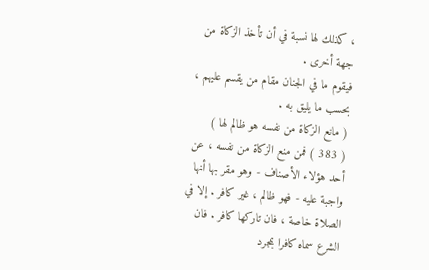، كذلك لها نسبة في أن تأخذ الزكاة من جهة أخرى .
فيقوم ما في الجنان مقام من يقسم عليهم ، بحسب ما يليق به .
( مانع الزكاة من نفسه هو ظالم لها )
( 383 ) فمن منع الزكاة من نفسه ، عن أحد هؤلاء الأصناف - وهو مقر بها أنها واجبة عليه - فهو ظالم ، غير كافر . إلا في الصلاة خاصة ، فان تاركها كافر . فان الشرع سماه كافرا بمجرد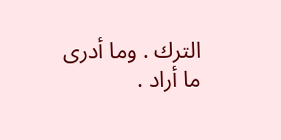الترك . وما أدرى ما أراد .